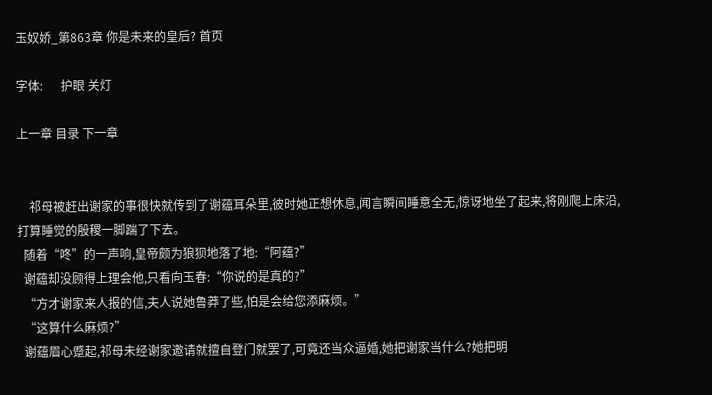玉奴娇_第863章 你是未来的皇后? 首页

字体:      护眼 关灯

上一章 目录 下一章


    祁母被赶出谢家的事很快就传到了谢蕴耳朵里,彼时她正想休息,闻言瞬间睡意全无,惊讶地坐了起来,将刚爬上床沿,打算睡觉的殷稷一脚踹了下去。
  随着“咚”的一声响,皇帝颇为狼狈地落了地:“阿蕴?”
  谢蕴却没顾得上理会他,只看向玉春:“你说的是真的?”
  “方才谢家来人报的信,夫人说她鲁莽了些,怕是会给您添麻烦。”
  “这算什么麻烦?”
  谢蕴眉心蹙起,祁母未经谢家邀请就擅自登门就罢了,可竟还当众逼婚,她把谢家当什么?她把明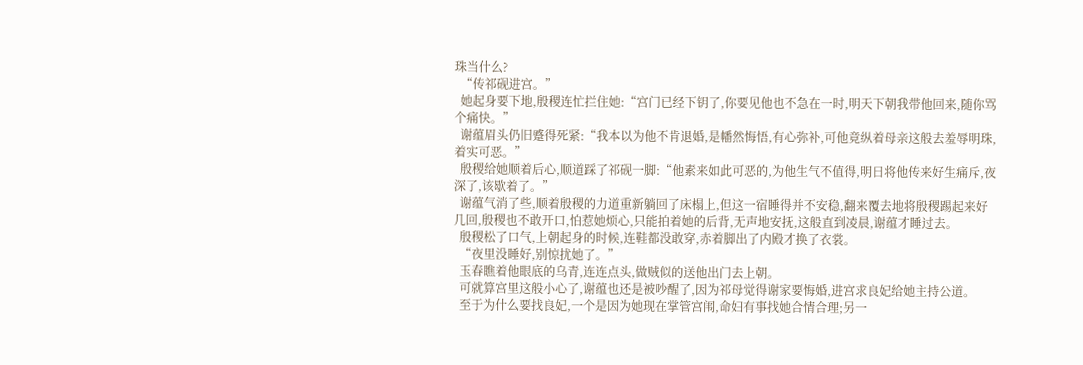珠当什么?
  “传祁砚进宫。”
  她起身要下地,殷稷连忙拦住她:“宫门已经下钥了,你要见他也不急在一时,明天下朝我带他回来,随你骂个痛快。”
  谢蕴眉头仍旧蹙得死紧:“我本以为他不肯退婚,是幡然悔悟,有心弥补,可他竟纵着母亲这般去羞辱明珠,着实可恶。”
  殷稷给她顺着后心,顺道踩了祁砚一脚:“他素来如此可恶的,为他生气不值得,明日将他传来好生痛斥,夜深了,该歇着了。”
  谢蕴气消了些,顺着殷稷的力道重新躺回了床榻上,但这一宿睡得并不安稳,翻来覆去地将殷稷踢起来好几回,殷稷也不敢开口,怕惹她烦心,只能拍着她的后背,无声地安抚,这般直到凌晨,谢蕴才睡过去。
  殷稷松了口气,上朝起身的时候,连鞋都没敢穿,赤着脚出了内殿才换了衣裳。
  “夜里没睡好,别惊扰她了。”
  玉春瞧着他眼底的乌青,连连点头,做贼似的送他出门去上朝。
  可就算宫里这般小心了,谢蕴也还是被吵醒了,因为祁母觉得谢家要悔婚,进宫求良妃给她主持公道。
  至于为什么要找良妃,一个是因为她现在掌管宫闱,命妇有事找她合情合理;另一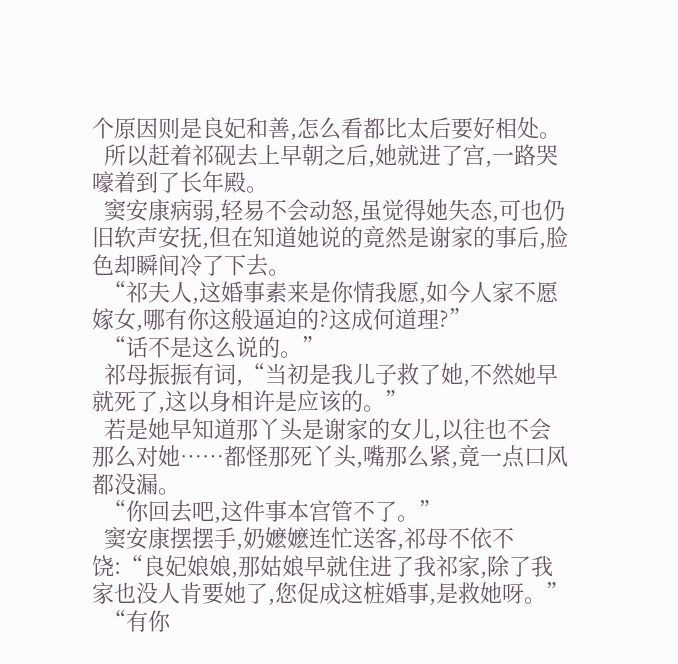个原因则是良妃和善,怎么看都比太后要好相处。
  所以赶着祁砚去上早朝之后,她就进了宫,一路哭嚎着到了长年殿。
  窦安康病弱,轻易不会动怒,虽觉得她失态,可也仍旧软声安抚,但在知道她说的竟然是谢家的事后,脸色却瞬间冷了下去。
  “祁夫人,这婚事素来是你情我愿,如今人家不愿嫁女,哪有你这般逼迫的?这成何道理?”
  “话不是这么说的。”
  祁母振振有词,“当初是我儿子救了她,不然她早就死了,这以身相许是应该的。”
  若是她早知道那丫头是谢家的女儿,以往也不会那么对她……都怪那死丫头,嘴那么紧,竟一点口风都没漏。
  “你回去吧,这件事本宫管不了。”
  窦安康摆摆手,奶嬷嬷连忙送客,祁母不依不饶:“良妃娘娘,那姑娘早就住进了我祁家,除了我家也没人肯要她了,您促成这桩婚事,是救她呀。”
  “有你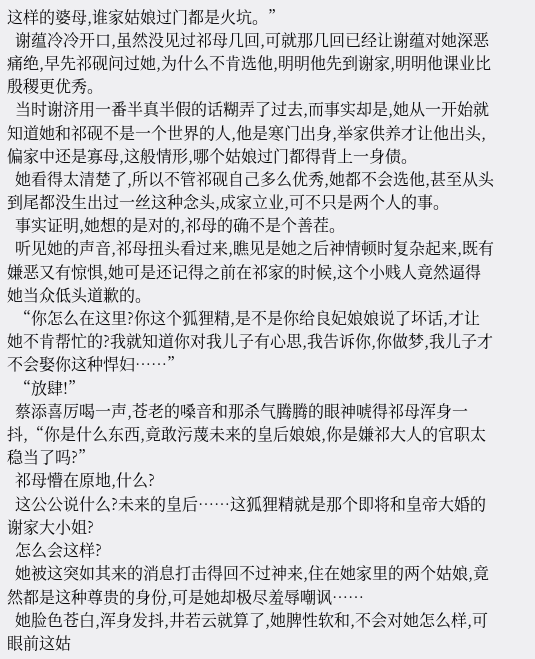这样的婆母,谁家姑娘过门都是火坑。”
  谢蕴冷冷开口,虽然没见过祁母几回,可就那几回已经让谢蕴对她深恶痛绝,早先祁砚问过她,为什么不肯选他,明明他先到谢家,明明他课业比殷稷更优秀。
  当时谢济用一番半真半假的话糊弄了过去,而事实却是,她从一开始就知道她和祁砚不是一个世界的人,他是寒门出身,举家供养才让他出头,偏家中还是寡母,这般情形,哪个姑娘过门都得背上一身债。
  她看得太清楚了,所以不管祁砚自己多么优秀,她都不会选他,甚至从头到尾都没生出过一丝这种念头,成家立业,可不只是两个人的事。
  事实证明,她想的是对的,祁母的确不是个善茬。
  听见她的声音,祁母扭头看过来,瞧见是她之后神情顿时复杂起来,既有嫌恶又有惊惧,她可是还记得之前在祁家的时候,这个小贱人竟然逼得她当众低头道歉的。
  “你怎么在这里?你这个狐狸精,是不是你给良妃娘娘说了坏话,才让她不肯帮忙的?我就知道你对我儿子有心思,我告诉你,你做梦,我儿子才不会娶你这种悍妇……”
  “放肆!”
  蔡添喜厉喝一声,苍老的嗓音和那杀气腾腾的眼神唬得祁母浑身一抖,“你是什么东西,竟敢污蔑未来的皇后娘娘,你是嫌祁大人的官职太稳当了吗?”
  祁母懵在原地,什么?
  这公公说什么?未来的皇后……这狐狸精就是那个即将和皇帝大婚的谢家大小姐?
  怎么会这样?
  她被这突如其来的消息打击得回不过神来,住在她家里的两个姑娘,竟然都是这种尊贵的身份,可是她却极尽羞辱嘲讽……
  她脸色苍白,浑身发抖,井若云就算了,她脾性软和,不会对她怎么样,可眼前这姑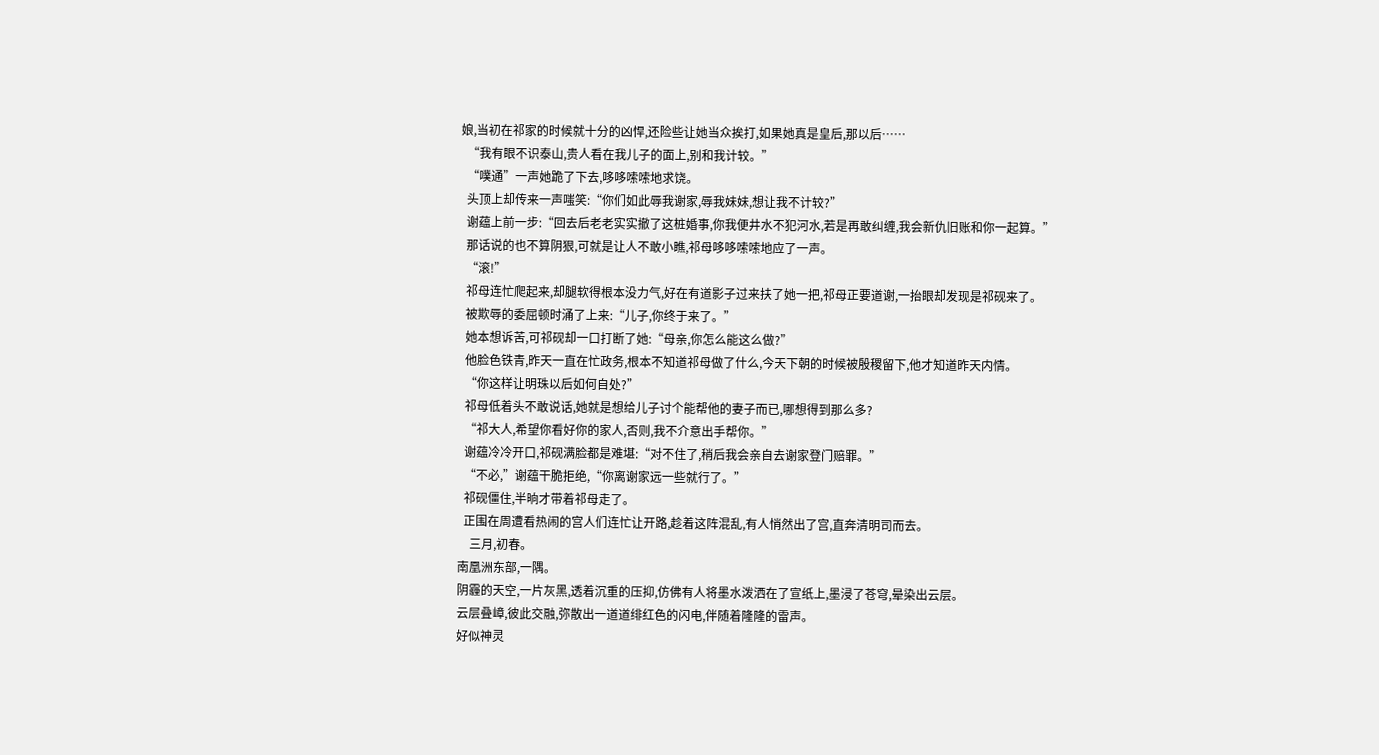娘,当初在祁家的时候就十分的凶悍,还险些让她当众挨打,如果她真是皇后,那以后……
  “我有眼不识泰山,贵人看在我儿子的面上,别和我计较。”
  “噗通”一声她跪了下去,哆哆嗦嗦地求饶。
  头顶上却传来一声嗤笑:“你们如此辱我谢家,辱我妹妹,想让我不计较?”
  谢蕴上前一步:“回去后老老实实撤了这桩婚事,你我便井水不犯河水,若是再敢纠缠,我会新仇旧账和你一起算。”
  那话说的也不算阴狠,可就是让人不敢小瞧,祁母哆哆嗦嗦地应了一声。
  “滚!”
  祁母连忙爬起来,却腿软得根本没力气,好在有道影子过来扶了她一把,祁母正要道谢,一抬眼却发现是祁砚来了。
  被欺辱的委屈顿时涌了上来:“儿子,你终于来了。”
  她本想诉苦,可祁砚却一口打断了她:“母亲,你怎么能这么做?”
  他脸色铁青,昨天一直在忙政务,根本不知道祁母做了什么,今天下朝的时候被殷稷留下,他才知道昨天内情。
  “你这样让明珠以后如何自处?”
  祁母低着头不敢说话,她就是想给儿子讨个能帮他的妻子而已,哪想得到那么多?
  “祁大人,希望你看好你的家人,否则,我不介意出手帮你。”
  谢蕴冷冷开口,祁砚满脸都是难堪:“对不住了,稍后我会亲自去谢家登门赔罪。”
  “不必,”谢蕴干脆拒绝,“你离谢家远一些就行了。”
  祁砚僵住,半晌才带着祁母走了。
  正围在周遭看热闹的宫人们连忙让开路,趁着这阵混乱,有人悄然出了宫,直奔清明司而去。
    三月,初春。
南凰洲东部,一隅。
阴霾的天空,一片灰黑,透着沉重的压抑,仿佛有人将墨水泼洒在了宣纸上,墨浸了苍穹,晕染出云层。
云层叠嶂,彼此交融,弥散出一道道绯红色的闪电,伴随着隆隆的雷声。
好似神灵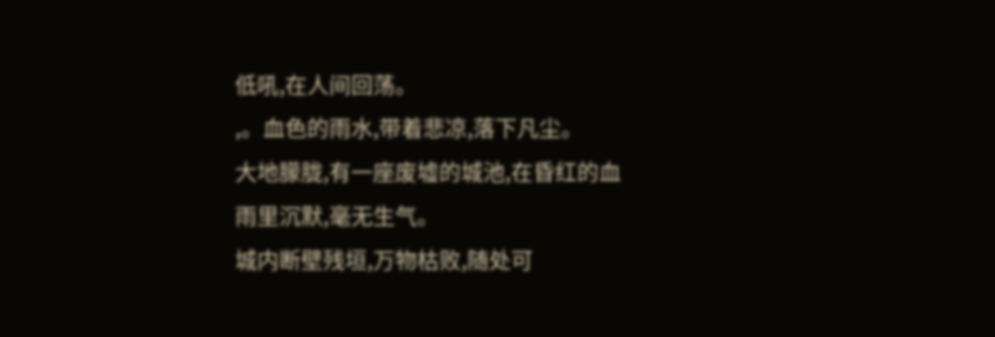低吼,在人间回荡。
,。血色的雨水,带着悲凉,落下凡尘。
大地朦胧,有一座废墟的城池,在昏红的血雨里沉默,毫无生气。
城内断壁残垣,万物枯败,随处可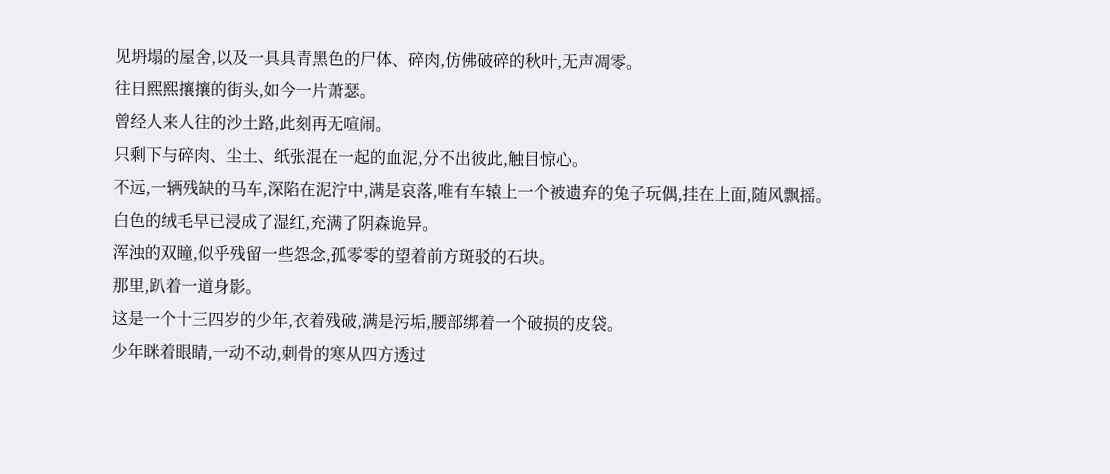见坍塌的屋舍,以及一具具青黑色的尸体、碎肉,仿佛破碎的秋叶,无声凋零。
往日熙熙攘攘的街头,如今一片萧瑟。
曾经人来人往的沙土路,此刻再无喧闹。
只剩下与碎肉、尘土、纸张混在一起的血泥,分不出彼此,触目惊心。
不远,一辆残缺的马车,深陷在泥泞中,满是哀落,唯有车辕上一个被遗弃的兔子玩偶,挂在上面,随风飘摇。
白色的绒毛早已浸成了湿红,充满了阴森诡异。
浑浊的双瞳,似乎残留一些怨念,孤零零的望着前方斑驳的石块。
那里,趴着一道身影。
这是一个十三四岁的少年,衣着残破,满是污垢,腰部绑着一个破损的皮袋。
少年眯着眼睛,一动不动,刺骨的寒从四方透过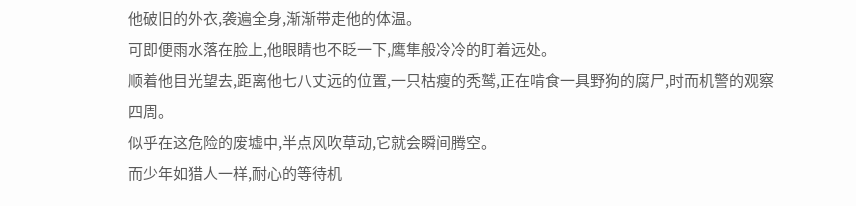他破旧的外衣,袭遍全身,渐渐带走他的体温。
可即便雨水落在脸上,他眼睛也不眨一下,鹰隼般冷冷的盯着远处。
顺着他目光望去,距离他七八丈远的位置,一只枯瘦的秃鹫,正在啃食一具野狗的腐尸,时而机警的观察四周。
似乎在这危险的废墟中,半点风吹草动,它就会瞬间腾空。
而少年如猎人一样,耐心的等待机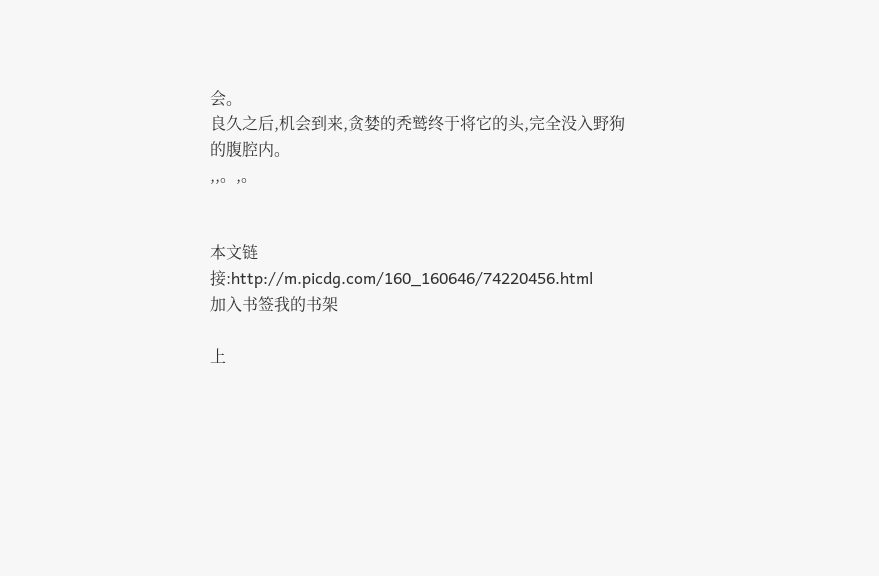会。
良久之后,机会到来,贪婪的秃鹫终于将它的头,完全没入野狗的腹腔内。
,,。,。


本文链接:http://m.picdg.com/160_160646/74220456.html
加入书签我的书架

上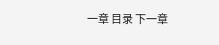一章 目录 下一章